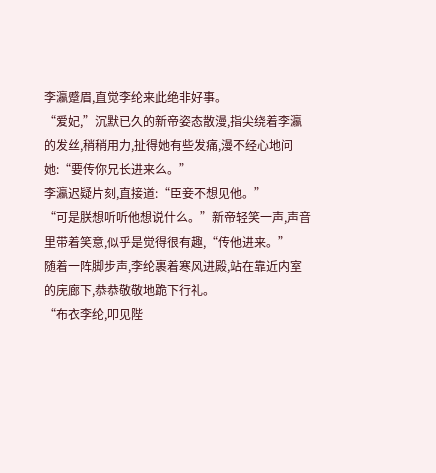李瀛蹙眉,直觉李纶来此绝非好事。
“爱妃,”沉默已久的新帝姿态散漫,指尖绕着李瀛的发丝,稍稍用力,扯得她有些发痛,漫不经心地问她:“要传你兄长进来么。”
李瀛迟疑片刻,直接道:“臣妾不想见他。”
“可是朕想听听他想说什么。”新帝轻笑一声,声音里带着笑意,似乎是觉得很有趣,“传他进来。”
随着一阵脚步声,李纶裹着寒风进殿,站在靠近内室的庑廊下,恭恭敬敬地跪下行礼。
“布衣李纶,叩见陛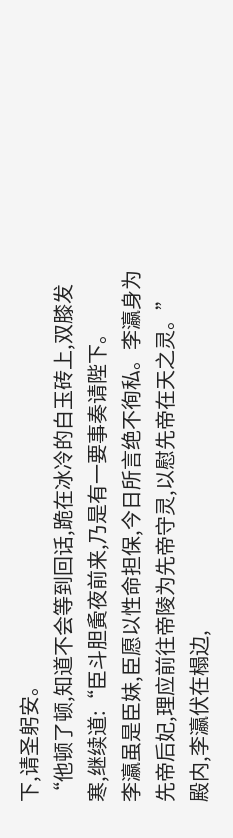下,请圣躬安。
“他顿了顿,知道不会等到回话,跪在冰冷的白玉砖上,双膝发寒,继续道:“臣斗胆夤夜前来,乃是有一要事奏请陛下。
李瀛虽是臣妹,臣愿以性命担保,今日所言绝不徇私。李瀛身为先帝后妃,理应前往帝陵为先帝守灵,以慰先帝在天之灵。”
殿内,李瀛伏在榻边,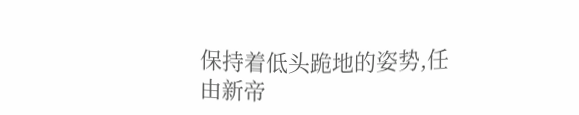保持着低头跪地的姿势,任由新帝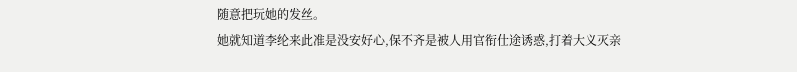随意把玩她的发丝。
她就知道李纶来此准是没安好心,保不齐是被人用官衔仕途诱惑,打着大义灭亲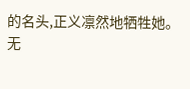的名头,正义凛然地牺牲她。
无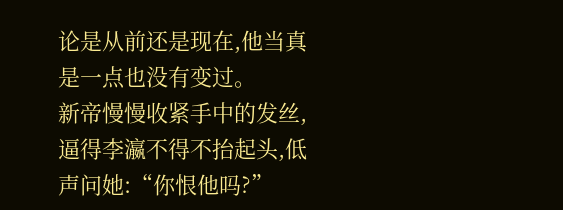论是从前还是现在,他当真是一点也没有变过。
新帝慢慢收紧手中的发丝,逼得李瀛不得不抬起头,低声问她:“你恨他吗?”